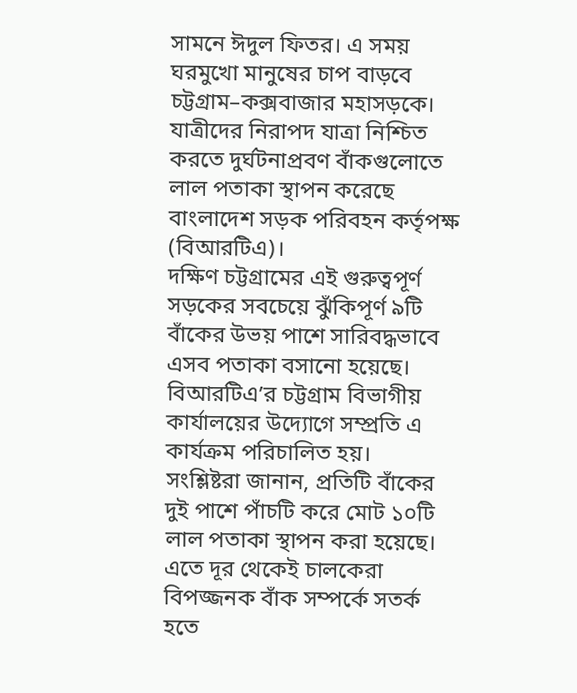সামনে ঈদুল ফিতর। এ সময় ঘরমুখো মানুষের চাপ বাড়বে চট্টগ্রাম–কক্সবাজার মহাসড়কে। যাত্রীদের নিরাপদ যাত্রা নিশ্চিত করতে দুর্ঘটনাপ্রবণ বাঁকগুলোতে লাল পতাকা স্থাপন করেছে বাংলাদেশ সড়ক পরিবহন কর্তৃপক্ষ (বিআরটিএ)।
দক্ষিণ চট্টগ্রামের এই গুরুত্বপূর্ণ সড়কের সবচেয়ে ঝুঁকিপূর্ণ ৯টি বাঁকের উভয় পাশে সারিবদ্ধভাবে এসব পতাকা বসানো হয়েছে। বিআরটিএ’র চট্টগ্রাম বিভাগীয় কার্যালয়ের উদ্যোগে সম্প্রতি এ কার্যক্রম পরিচালিত হয়।
সংশ্লিষ্টরা জানান, প্রতিটি বাঁকের দুই পাশে পাঁচটি করে মোট ১০টি লাল পতাকা স্থাপন করা হয়েছে। এতে দূর থেকেই চালকেরা বিপজ্জনক বাঁক সম্পর্কে সতর্ক হতে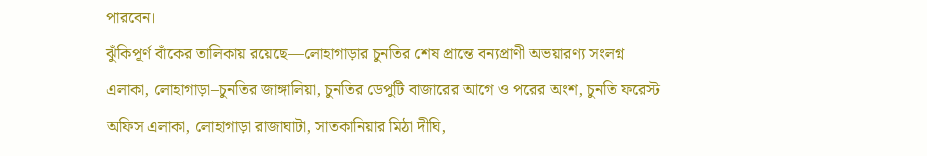পারবেন।
ঝুঁকিপূর্ণ বাঁকের তালিকায় রয়েছে—লোহাগাড়ার চুনতির শেষ প্রান্তে বন্যপ্রাণী অভয়ারণ্য সংলগ্ন এলাকা, লোহাগাড়া–চুনতির জাঙ্গালিয়া, চুনতির ডেপুটি বাজারের আগে ও পরের অংশ, চুনতি ফরেস্ট অফিস এলাকা, লোহাগাড়া রাজাঘাটা, সাতকানিয়ার মিঠা দীঘি,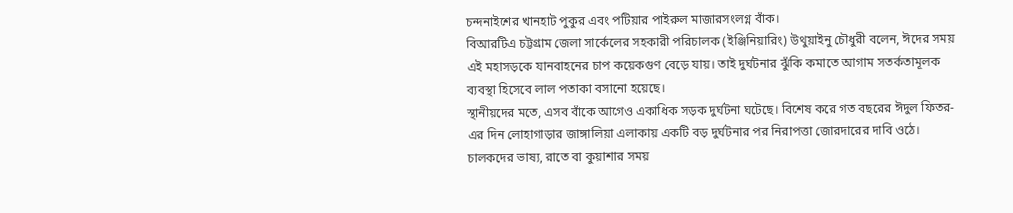চন্দনাইশের খানহাট পুকুর এবং পটিয়ার পাইরুল মাজারসংলগ্ন বাঁক।
বিআরটিএ চট্টগ্রাম জেলা সার্কেলের সহকারী পরিচালক (ইঞ্জিনিয়ারিং) উথুয়াইনু চৌধুরী বলেন, ঈদের সময় এই মহাসড়কে যানবাহনের চাপ কয়েকগুণ বেড়ে যায়। তাই দুর্ঘটনার ঝুঁকি কমাতে আগাম সতর্কতামূলক ব্যবস্থা হিসেবে লাল পতাকা বসানো হয়েছে।
স্থানীয়দের মতে, এসব বাঁকে আগেও একাধিক সড়ক দুর্ঘটনা ঘটেছে। বিশেষ করে গত বছরের ঈদুল ফিতর-এর দিন লোহাগাড়ার জাঙ্গালিয়া এলাকায় একটি বড় দুর্ঘটনার পর নিরাপত্তা জোরদারের দাবি ওঠে।
চালকদের ভাষ্য, রাতে বা কুয়াশার সময়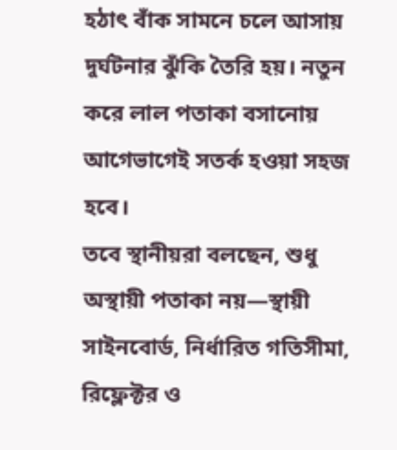হঠাৎ বাঁক সামনে চলে আসায় দুর্ঘটনার ঝুঁকি তৈরি হয়। নতুন করে লাল পতাকা বসানোয় আগেভাগেই সতর্ক হওয়া সহজ হবে।
তবে স্থানীয়রা বলছেন, শুধু অস্থায়ী পতাকা নয়—স্থায়ী সাইনবোর্ড, নির্ধারিত গতিসীমা, রিফ্লেক্টর ও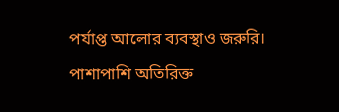পর্যাপ্ত আলোর ব্যবস্থাও জরুরি। পাশাপাশি অতিরিক্ত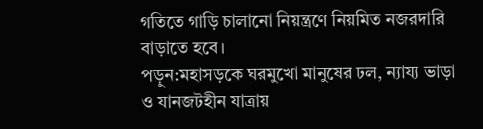গতিতে গাড়ি চালানো নিয়ন্ত্রণে নিয়মিত নজরদারি বাড়াতে হবে।
পড়ুন:মহাসড়কে ঘরমুখো মানুষের ঢল, ন্যায্য ভাড়া ও যানজটহীন যাত্রায়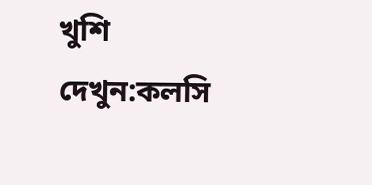খুশি
দেখুন:কলসি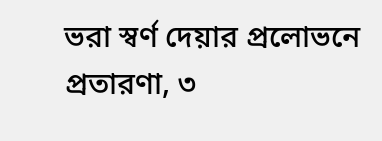ভরা স্বর্ণ দেয়ার প্রলোভনে প্রতারণা, ৩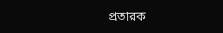প্রতারক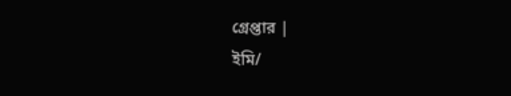গ্রেপ্তার |
ইমি/